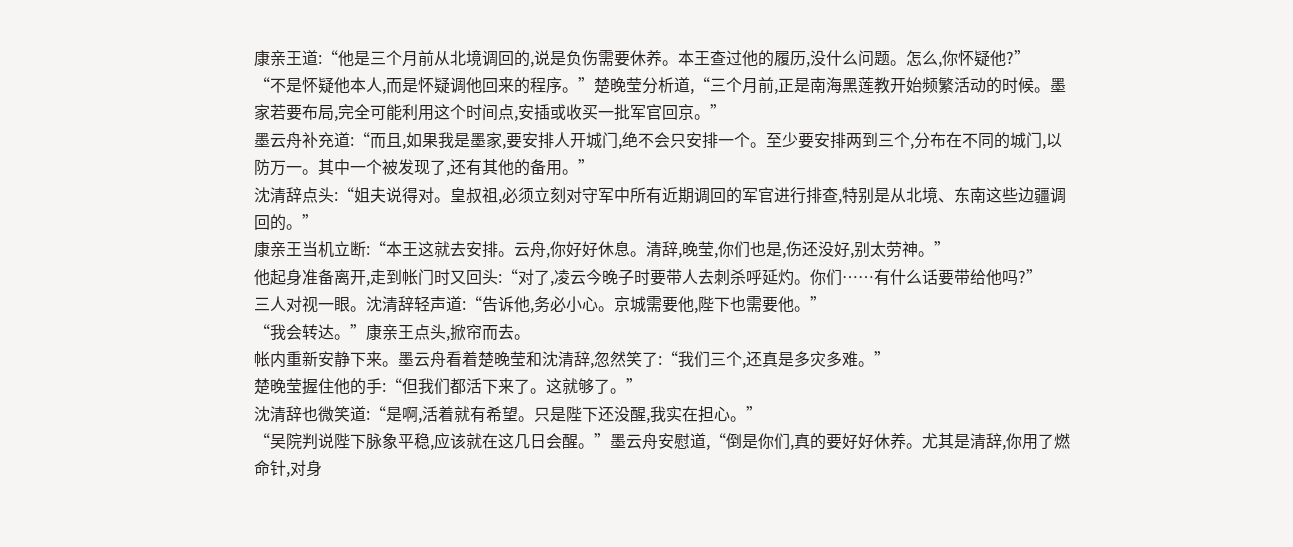康亲王道:“他是三个月前从北境调回的,说是负伤需要休养。本王查过他的履历,没什么问题。怎么,你怀疑他?”
“不是怀疑他本人,而是怀疑调他回来的程序。”楚晚莹分析道,“三个月前,正是南海黑莲教开始频繁活动的时候。墨家若要布局,完全可能利用这个时间点,安插或收买一批军官回京。”
墨云舟补充道:“而且,如果我是墨家,要安排人开城门,绝不会只安排一个。至少要安排两到三个,分布在不同的城门,以防万一。其中一个被发现了,还有其他的备用。”
沈清辞点头:“姐夫说得对。皇叔祖,必须立刻对守军中所有近期调回的军官进行排查,特别是从北境、东南这些边疆调回的。”
康亲王当机立断:“本王这就去安排。云舟,你好好休息。清辞,晚莹,你们也是,伤还没好,别太劳神。”
他起身准备离开,走到帐门时又回头:“对了,凌云今晚子时要带人去刺杀呼延灼。你们……有什么话要带给他吗?”
三人对视一眼。沈清辞轻声道:“告诉他,务必小心。京城需要他,陛下也需要他。”
“我会转达。”康亲王点头,掀帘而去。
帐内重新安静下来。墨云舟看着楚晚莹和沈清辞,忽然笑了:“我们三个,还真是多灾多难。”
楚晚莹握住他的手:“但我们都活下来了。这就够了。”
沈清辞也微笑道:“是啊,活着就有希望。只是陛下还没醒,我实在担心。”
“吴院判说陛下脉象平稳,应该就在这几日会醒。”墨云舟安慰道,“倒是你们,真的要好好休养。尤其是清辞,你用了燃命针,对身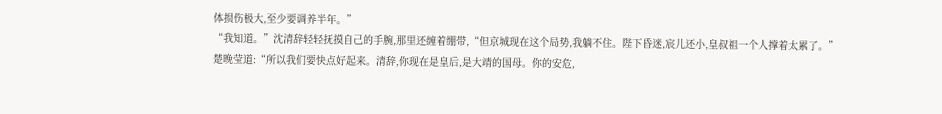体损伤极大,至少要调养半年。”
“我知道。”沈清辞轻轻抚摸自己的手腕,那里还缠着绷带,“但京城现在这个局势,我躺不住。陛下昏迷,宸儿还小,皇叔祖一个人撑着太累了。”
楚晚莹道:“所以我们要快点好起来。清辞,你现在是皇后,是大靖的国母。你的安危,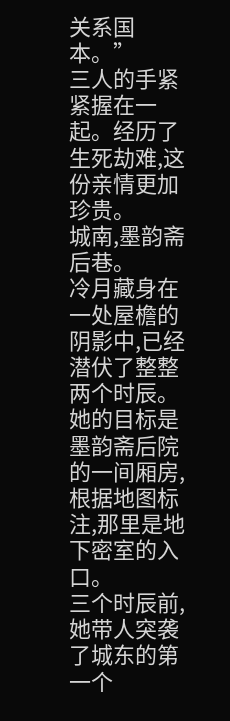关系国本。”
三人的手紧紧握在一起。经历了生死劫难,这份亲情更加珍贵。
城南,墨韵斋后巷。
冷月藏身在一处屋檐的阴影中,已经潜伏了整整两个时辰。她的目标是墨韵斋后院的一间厢房,根据地图标注,那里是地下密室的入口。
三个时辰前,她带人突袭了城东的第一个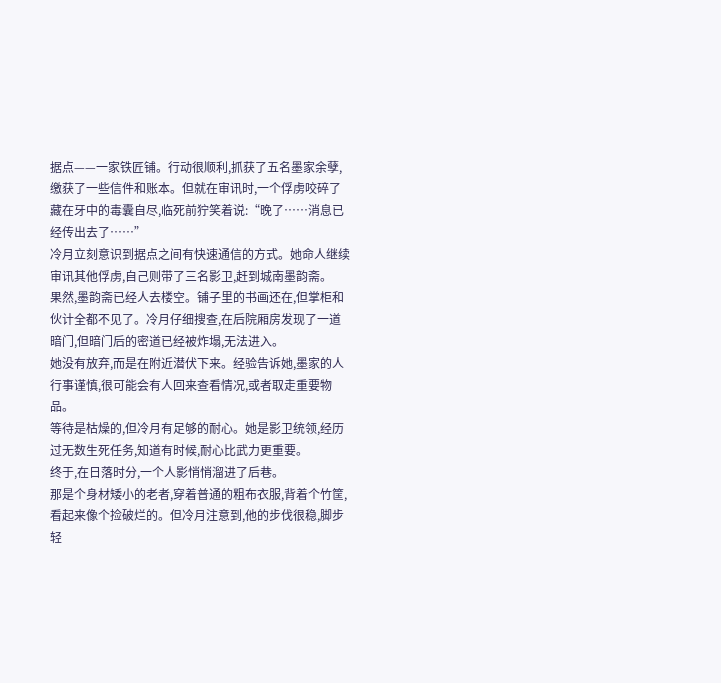据点——一家铁匠铺。行动很顺利,抓获了五名墨家余孽,缴获了一些信件和账本。但就在审讯时,一个俘虏咬碎了藏在牙中的毒囊自尽,临死前狞笑着说:“晚了……消息已经传出去了……”
冷月立刻意识到据点之间有快速通信的方式。她命人继续审讯其他俘虏,自己则带了三名影卫,赶到城南墨韵斋。
果然,墨韵斋已经人去楼空。铺子里的书画还在,但掌柜和伙计全都不见了。冷月仔细搜查,在后院厢房发现了一道暗门,但暗门后的密道已经被炸塌,无法进入。
她没有放弃,而是在附近潜伏下来。经验告诉她,墨家的人行事谨慎,很可能会有人回来查看情况,或者取走重要物品。
等待是枯燥的,但冷月有足够的耐心。她是影卫统领,经历过无数生死任务,知道有时候,耐心比武力更重要。
终于,在日落时分,一个人影悄悄溜进了后巷。
那是个身材矮小的老者,穿着普通的粗布衣服,背着个竹筐,看起来像个捡破烂的。但冷月注意到,他的步伐很稳,脚步轻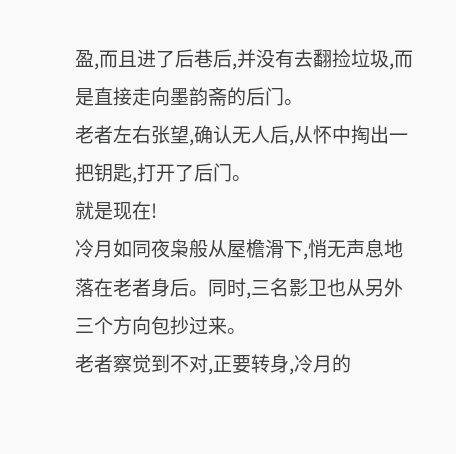盈,而且进了后巷后,并没有去翻捡垃圾,而是直接走向墨韵斋的后门。
老者左右张望,确认无人后,从怀中掏出一把钥匙,打开了后门。
就是现在!
冷月如同夜枭般从屋檐滑下,悄无声息地落在老者身后。同时,三名影卫也从另外三个方向包抄过来。
老者察觉到不对,正要转身,冷月的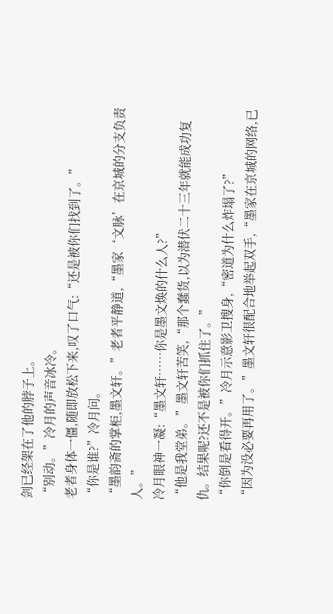剑已经架在了他的脖子上。
“别动。”冷月的声音冰冷。
老者身体一僵,随即放松下来,叹了口气:“还是被你们找到了。”
“你是谁?”冷月问。
“墨韵斋的掌柜,墨文轩。”老者平静道,“墨家‘文脉’在京城的分支负责人。”
冷月眼神一凝:“墨文轩……你是墨文焕的什么人?”
“他是我堂弟。”墨文轩苦笑,“那个蠢货,以为潜伏二十三年就能成功复仇。结果呢?还不是被你们抓住了。”
“你倒是看得开。”冷月示意影卫搜身,“密道为什么炸塌了?”
“因为没必要再用了。”墨文轩很配合地举起双手,“墨家在京城的网络,已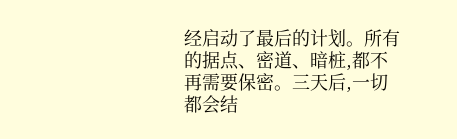经启动了最后的计划。所有的据点、密道、暗桩,都不再需要保密。三天后,一切都会结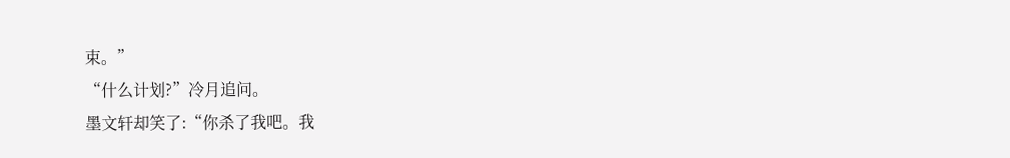束。”
“什么计划?”冷月追问。
墨文轩却笑了:“你杀了我吧。我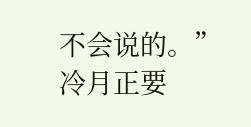不会说的。”
冷月正要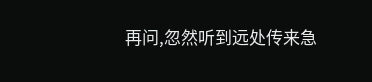再问,忽然听到远处传来急